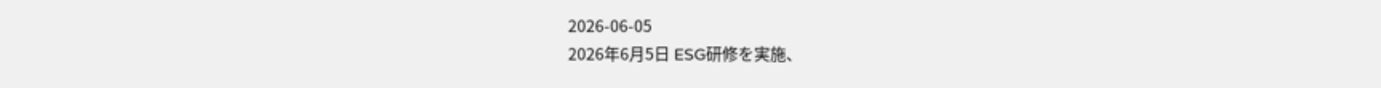2026-06-05
2026年6月5日 ESG研修を実施、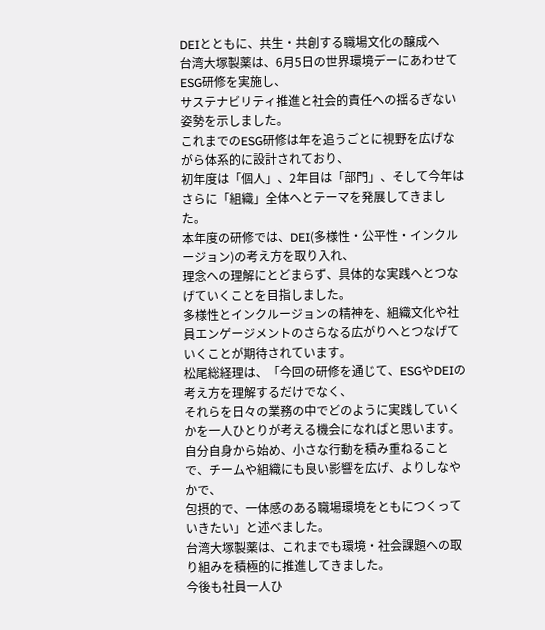DEIとともに、共生・共創する職場文化の醸成へ
台湾大塚製薬は、6月5日の世界環境デーにあわせてESG研修を実施し、
サステナビリティ推進と社会的責任への揺るぎない姿勢を示しました。
これまでのESG研修は年を追うごとに視野を広げながら体系的に設計されており、
初年度は「個人」、2年目は「部門」、そして今年はさらに「組織」全体へとテーマを発展してきました。
本年度の研修では、DEI(多様性・公平性・インクルージョン)の考え方を取り入れ、
理念への理解にとどまらず、具体的な実践へとつなげていくことを目指しました。
多様性とインクルージョンの精神を、組織文化や社員エンゲージメントのさらなる広がりへとつなげていくことが期待されています。
松尾総経理は、「今回の研修を通じて、ESGやDEIの考え方を理解するだけでなく、
それらを日々の業務の中でどのように実践していくかを一人ひとりが考える機会になればと思います。
自分自身から始め、小さな行動を積み重ねることで、チームや組織にも良い影響を広げ、よりしなやかで、
包摂的で、一体感のある職場環境をともにつくっていきたい」と述べました。
台湾大塚製薬は、これまでも環境・社会課題への取り組みを積極的に推進してきました。
今後も社員一人ひ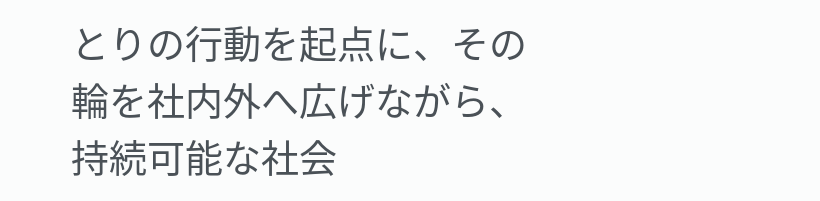とりの行動を起点に、その輪を社内外へ広げながら、持続可能な社会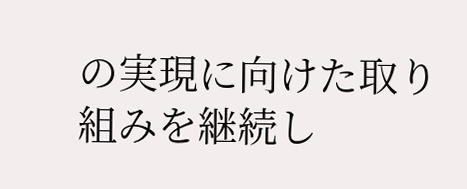の実現に向けた取り組みを継続し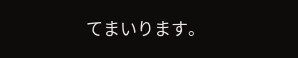てまいります。